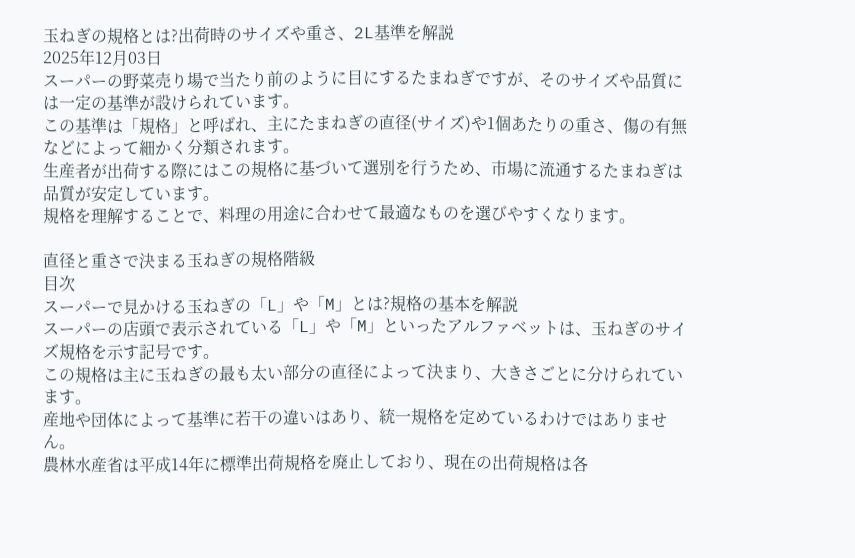玉ねぎの規格とは?出荷時のサイズや重さ、2L基準を解説
2025年12月03日
スーパーの野菜売り場で当たり前のように目にするたまねぎですが、そのサイズや品質には一定の基準が設けられています。
この基準は「規格」と呼ばれ、主にたまねぎの直径(サイズ)や1個あたりの重さ、傷の有無などによって細かく分類されます。
生産者が出荷する際にはこの規格に基づいて選別を行うため、市場に流通するたまねぎは品質が安定しています。
規格を理解することで、料理の用途に合わせて最適なものを選びやすくなります。

直径と重さで決まる玉ねぎの規格階級
目次
スーパーで見かける玉ねぎの「L」や「M」とは?規格の基本を解説
スーパーの店頭で表示されている「L」や「M」といったアルファベットは、玉ねぎのサイズ規格を示す記号です。
この規格は主に玉ねぎの最も太い部分の直径によって決まり、大きさごとに分けられています。
産地や団体によって基準に若干の違いはあり、統一規格を定めているわけではありません。
農林水産省は平成14年に標準出荷規格を廃止しており、現在の出荷規格は各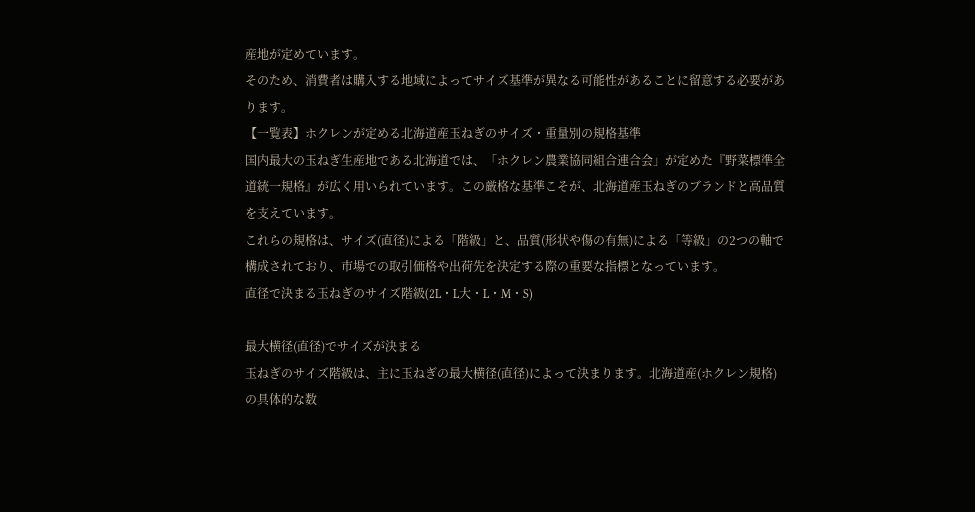産地が定めています。
そのため、消費者は購入する地域によってサイズ基準が異なる可能性があることに留意する必要があります。
【一覧表】ホクレンが定める北海道産玉ねぎのサイズ・重量別の規格基準
国内最大の玉ねぎ生産地である北海道では、「ホクレン農業協同組合連合会」が定めた『野菜標準全道統一規格』が広く用いられています。この厳格な基準こそが、北海道産玉ねぎのブランドと高品質を支えています。
これらの規格は、サイズ(直径)による「階級」と、品質(形状や傷の有無)による「等級」の2つの軸で構成されており、市場での取引価格や出荷先を決定する際の重要な指標となっています。
直径で決まる玉ねぎのサイズ階級(2L・L大・L・M・S)

最大横径(直径)でサイズが決まる
玉ねぎのサイズ階級は、主に玉ねぎの最大横径(直径)によって決まります。北海道産(ホクレン規格)の具体的な数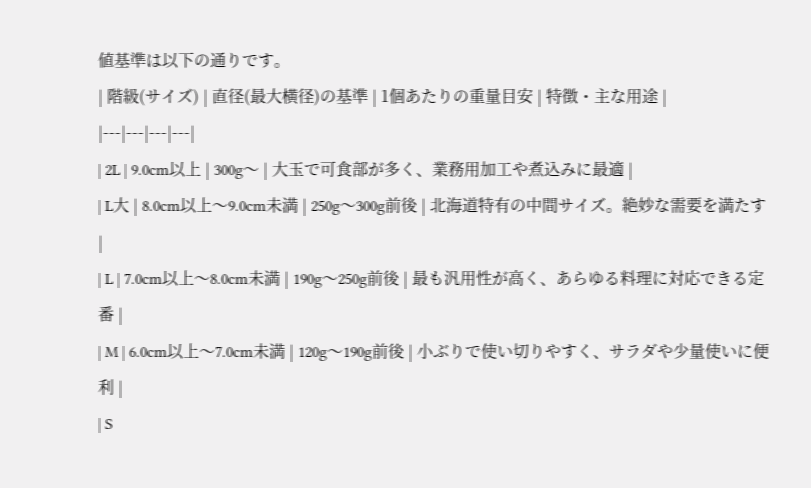値基準は以下の通りです。
| 階級(サイズ) | 直径(最大横径)の基準 | 1個あたりの重量目安 | 特徴・主な用途 |
|---|---|---|---|
| 2L | 9.0cm以上 | 300g〜 | 大玉で可食部が多く、業務用加工や煮込みに最適 |
| L大 | 8.0cm以上〜9.0cm未満 | 250g〜300g前後 | 北海道特有の中間サイズ。絶妙な需要を満たす |
| L | 7.0cm以上〜8.0cm未満 | 190g〜250g前後 | 最も汎用性が高く、あらゆる料理に対応できる定番 |
| M | 6.0cm以上〜7.0cm未満 | 120g〜190g前後 | 小ぶりで使い切りやすく、サラダや少量使いに便利 |
| S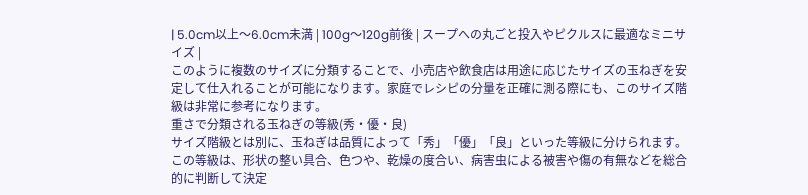| 5.0cm以上〜6.0cm未満 | 100g〜120g前後 | スープへの丸ごと投入やピクルスに最適なミニサイズ |
このように複数のサイズに分類することで、小売店や飲食店は用途に応じたサイズの玉ねぎを安定して仕入れることが可能になります。家庭でレシピの分量を正確に測る際にも、このサイズ階級は非常に参考になります。
重さで分類される玉ねぎの等級(秀・優・良)
サイズ階級とは別に、玉ねぎは品質によって「秀」「優」「良」といった等級に分けられます。
この等級は、形状の整い具合、色つや、乾燥の度合い、病害虫による被害や傷の有無などを総合的に判断して決定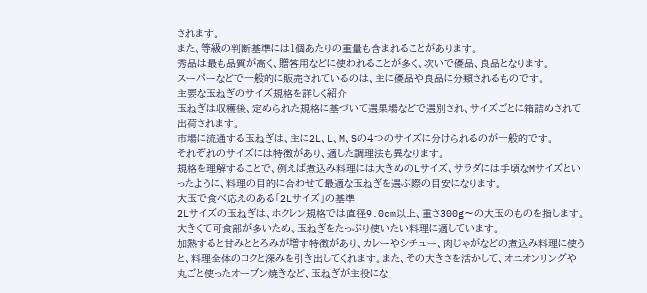されます。
また、等級の判断基準には1個あたりの重量も含まれることがあります。
秀品は最も品質が高く、贈答用などに使われることが多く、次いで優品、良品となります。
スーパーなどで一般的に販売されているのは、主に優品や良品に分類されるものです。
主要な玉ねぎのサイズ規格を詳しく紹介
玉ねぎは収穫後、定められた規格に基づいて選果場などで選別され、サイズごとに箱詰めされて出荷されます。
市場に流通する玉ねぎは、主に2L、L、M、Sの4つのサイズに分けられるのが一般的です。
それぞれのサイズには特徴があり、適した調理法も異なります。
規格を理解することで、例えば煮込み料理には大きめのLサイズ、サラダには手頃なMサイズといったように、料理の目的に合わせて最適な玉ねぎを選ぶ際の目安になります。
大玉で食べ応えのある「2Lサイズ」の基準
2Lサイズの玉ねぎは、ホクレン規格では直径9.0cm以上、重さ300g〜の大玉のものを指します。大きくて可食部が多いため、玉ねぎをたっぷり使いたい料理に適しています。
加熱すると甘みととろみが増す特徴があり、カレーやシチュー、肉じゃがなどの煮込み料理に使うと、料理全体のコクと深みを引き出してくれます。また、その大きさを活かして、オニオンリングや丸ごと使ったオーブン焼きなど、玉ねぎが主役にな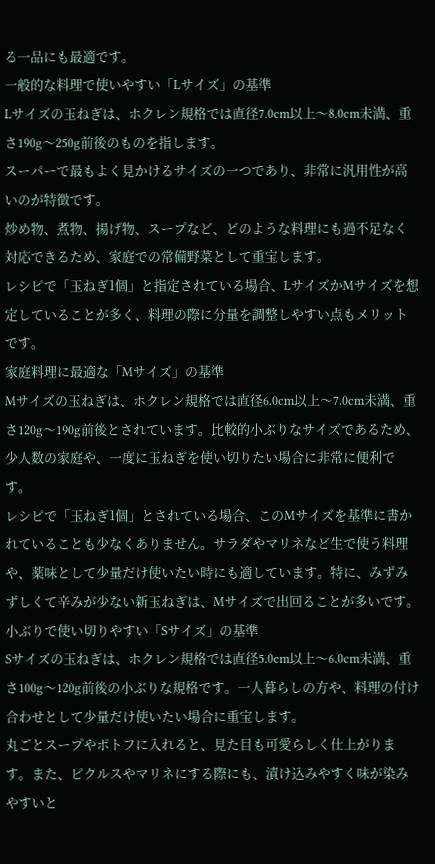る一品にも最適です。
一般的な料理で使いやすい「Lサイズ」の基準
Lサイズの玉ねぎは、ホクレン規格では直径7.0cm以上〜8.0cm未満、重さ190g〜250g前後のものを指します。
スーパーで最もよく見かけるサイズの一つであり、非常に汎用性が高いのが特徴です。
炒め物、煮物、揚げ物、スープなど、どのような料理にも過不足なく対応できるため、家庭での常備野菜として重宝します。
レシピで「玉ねぎ1個」と指定されている場合、LサイズかMサイズを想定していることが多く、料理の際に分量を調整しやすい点もメリットです。
家庭料理に最適な「Mサイズ」の基準
Mサイズの玉ねぎは、ホクレン規格では直径6.0cm以上〜7.0cm未満、重さ120g〜190g前後とされています。比較的小ぶりなサイズであるため、少人数の家庭や、一度に玉ねぎを使い切りたい場合に非常に便利です。
レシピで「玉ねぎ1個」とされている場合、このMサイズを基準に書かれていることも少なくありません。サラダやマリネなど生で使う料理や、薬味として少量だけ使いたい時にも適しています。特に、みずみずしくて辛みが少ない新玉ねぎは、Mサイズで出回ることが多いです。
小ぶりで使い切りやすい「Sサイズ」の基準
Sサイズの玉ねぎは、ホクレン規格では直径5.0cm以上〜6.0cm未満、重さ100g〜120g前後の小ぶりな規格です。一人暮らしの方や、料理の付け合わせとして少量だけ使いたい場合に重宝します。
丸ごとスープやポトフに入れると、見た目も可愛らしく仕上がります。また、ピクルスやマリネにする際にも、漬け込みやすく味が染みやすいと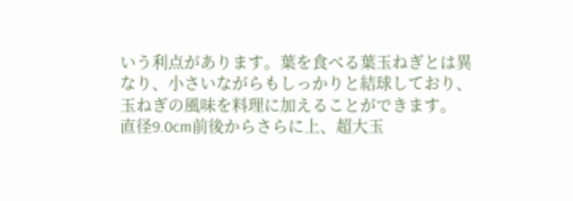いう利点があります。葉を食べる葉玉ねぎとは異なり、小さいながらもしっかりと結球しており、玉ねぎの風味を料理に加えることができます。
直径9.0cm前後からさらに上、超大玉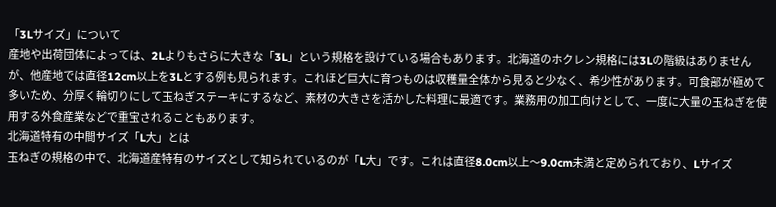「3Lサイズ」について
産地や出荷団体によっては、2Lよりもさらに大きな「3L」という規格を設けている場合もあります。北海道のホクレン規格には3Lの階級はありませんが、他産地では直径12cm以上を3Lとする例も見られます。これほど巨大に育つものは収穫量全体から見ると少なく、希少性があります。可食部が極めて多いため、分厚く輪切りにして玉ねぎステーキにするなど、素材の大きさを活かした料理に最適です。業務用の加工向けとして、一度に大量の玉ねぎを使用する外食産業などで重宝されることもあります。
北海道特有の中間サイズ「L大」とは
玉ねぎの規格の中で、北海道産特有のサイズとして知られているのが「L大」です。これは直径8.0cm以上〜9.0cm未満と定められており、Lサイズ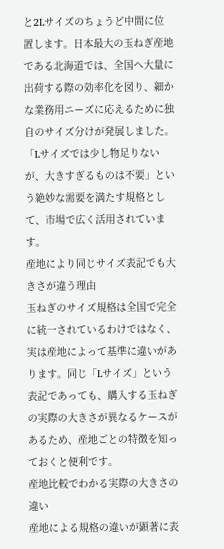と2Lサイズのちょうど中間に位置します。日本最大の玉ねぎ産地である北海道では、全国へ大量に出荷する際の効率化を図り、細かな業務用ニーズに応えるために独自のサイズ分けが発展しました。
「Lサイズでは少し物足りないが、大きすぎるものは不要」という絶妙な需要を満たす規格として、市場で広く活用されています。
産地により同じサイズ表記でも大きさが違う理由
玉ねぎのサイズ規格は全国で完全に統一されているわけではなく、実は産地によって基準に違いがあります。同じ「Lサイズ」という表記であっても、購入する玉ねぎの実際の大きさが異なるケースがあるため、産地ごとの特徴を知っておくと便利です。
産地比較でわかる実際の大きさの違い
産地による規格の違いが顕著に表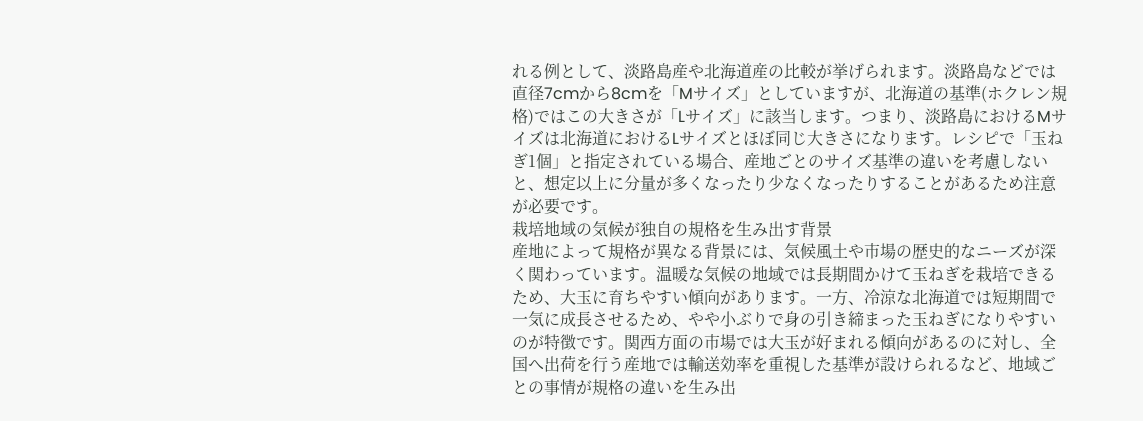れる例として、淡路島産や北海道産の比較が挙げられます。淡路島などでは直径7cmから8cmを「Mサイズ」としていますが、北海道の基準(ホクレン規格)ではこの大きさが「Lサイズ」に該当します。つまり、淡路島におけるMサイズは北海道におけるLサイズとほぼ同じ大きさになります。レシピで「玉ねぎ1個」と指定されている場合、産地ごとのサイズ基準の違いを考慮しないと、想定以上に分量が多くなったり少なくなったりすることがあるため注意が必要です。
栽培地域の気候が独自の規格を生み出す背景
産地によって規格が異なる背景には、気候風土や市場の歴史的なニーズが深く関わっています。温暖な気候の地域では長期間かけて玉ねぎを栽培できるため、大玉に育ちやすい傾向があります。一方、冷涼な北海道では短期間で一気に成長させるため、やや小ぶりで身の引き締まった玉ねぎになりやすいのが特徴です。関西方面の市場では大玉が好まれる傾向があるのに対し、全国へ出荷を行う産地では輸送効率を重視した基準が設けられるなど、地域ごとの事情が規格の違いを生み出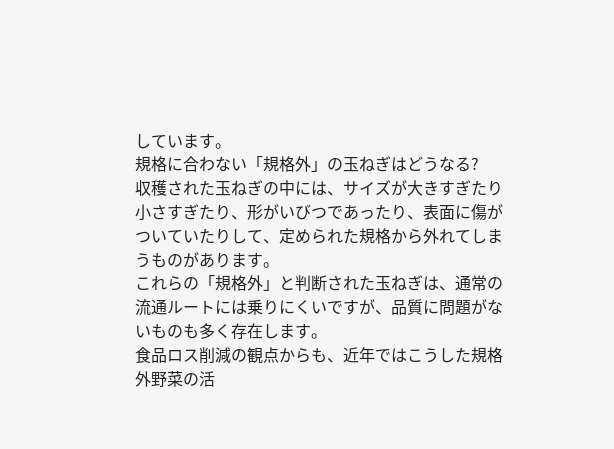しています。
規格に合わない「規格外」の玉ねぎはどうなる?
収穫された玉ねぎの中には、サイズが大きすぎたり小さすぎたり、形がいびつであったり、表面に傷がついていたりして、定められた規格から外れてしまうものがあります。
これらの「規格外」と判断された玉ねぎは、通常の流通ルートには乗りにくいですが、品質に問題がないものも多く存在します。
食品ロス削減の観点からも、近年ではこうした規格外野菜の活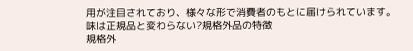用が注目されており、様々な形で消費者のもとに届けられています。
味は正規品と変わらない?規格外品の特徴
規格外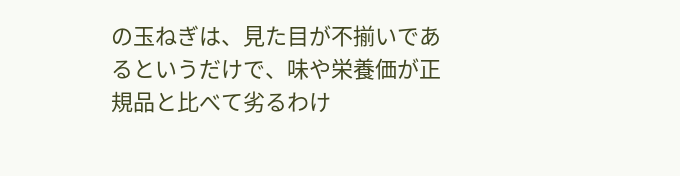の玉ねぎは、見た目が不揃いであるというだけで、味や栄養価が正規品と比べて劣るわけ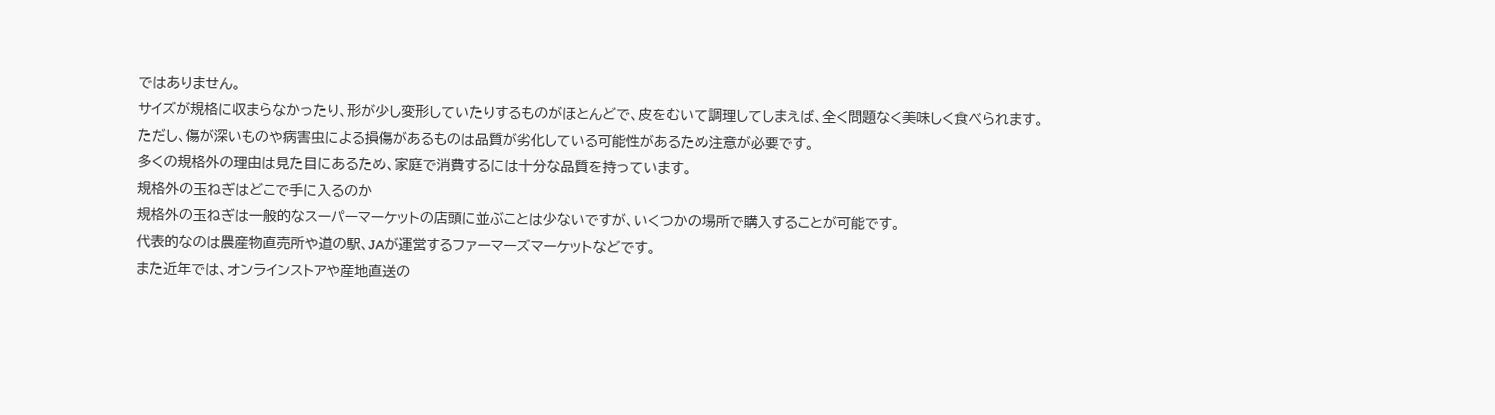ではありません。
サイズが規格に収まらなかったり、形が少し変形していたりするものがほとんどで、皮をむいて調理してしまえば、全く問題なく美味しく食べられます。
ただし、傷が深いものや病害虫による損傷があるものは品質が劣化している可能性があるため注意が必要です。
多くの規格外の理由は見た目にあるため、家庭で消費するには十分な品質を持っています。
規格外の玉ねぎはどこで手に入るのか
規格外の玉ねぎは一般的なスーパーマーケットの店頭に並ぶことは少ないですが、いくつかの場所で購入することが可能です。
代表的なのは農産物直売所や道の駅、JAが運営するファーマーズマーケットなどです。
また近年では、オンラインストアや産地直送の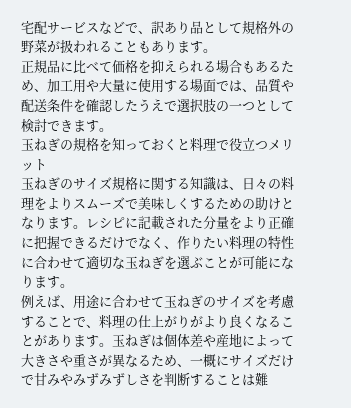宅配サービスなどで、訳あり品として規格外の野菜が扱われることもあります。
正規品に比べて価格を抑えられる場合もあるため、加工用や大量に使用する場面では、品質や配送条件を確認したうえで選択肢の一つとして検討できます。
玉ねぎの規格を知っておくと料理で役立つメリット
玉ねぎのサイズ規格に関する知識は、日々の料理をよりスムーズで美味しくするための助けとなります。レシピに記載された分量をより正確に把握できるだけでなく、作りたい料理の特性に合わせて適切な玉ねぎを選ぶことが可能になります。
例えば、用途に合わせて玉ねぎのサイズを考慮することで、料理の仕上がりがより良くなることがあります。玉ねぎは個体差や産地によって大きさや重さが異なるため、一概にサイズだけで甘みやみずみずしさを判断することは難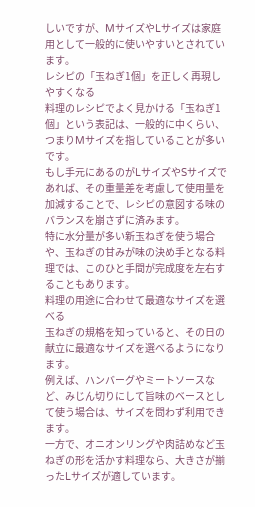しいですが、MサイズやLサイズは家庭用として一般的に使いやすいとされています。
レシピの「玉ねぎ1個」を正しく再現しやすくなる
料理のレシピでよく見かける「玉ねぎ1個」という表記は、一般的に中くらい、つまりMサイズを指していることが多いです。
もし手元にあるのがLサイズやSサイズであれば、その重量差を考慮して使用量を加減することで、レシピの意図する味のバランスを崩さずに済みます。
特に水分量が多い新玉ねぎを使う場合や、玉ねぎの甘みが味の決め手となる料理では、このひと手間が完成度を左右することもあります。
料理の用途に合わせて最適なサイズを選べる
玉ねぎの規格を知っていると、その日の献立に最適なサイズを選べるようになります。
例えば、ハンバーグやミートソースなど、みじん切りにして旨味のベースとして使う場合は、サイズを問わず利用できます。
一方で、オニオンリングや肉詰めなど玉ねぎの形を活かす料理なら、大きさが揃ったLサイズが適しています。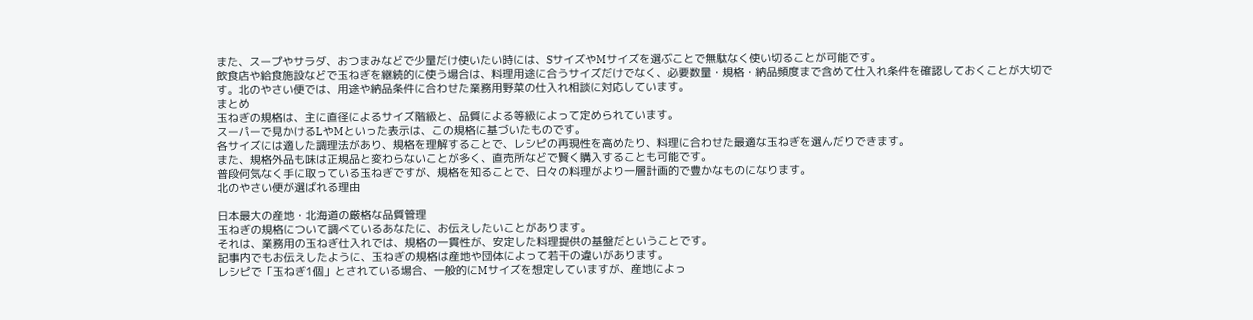また、スープやサラダ、おつまみなどで少量だけ使いたい時には、SサイズやMサイズを選ぶことで無駄なく使い切ることが可能です。
飲食店や給食施設などで玉ねぎを継続的に使う場合は、料理用途に合うサイズだけでなく、必要数量・規格・納品頻度まで含めて仕入れ条件を確認しておくことが大切です。北のやさい便では、用途や納品条件に合わせた業務用野菜の仕入れ相談に対応しています。
まとめ
玉ねぎの規格は、主に直径によるサイズ階級と、品質による等級によって定められています。
スーパーで見かけるLやMといった表示は、この規格に基づいたものです。
各サイズには適した調理法があり、規格を理解することで、レシピの再現性を高めたり、料理に合わせた最適な玉ねぎを選んだりできます。
また、規格外品も味は正規品と変わらないことが多く、直売所などで賢く購入することも可能です。
普段何気なく手に取っている玉ねぎですが、規格を知ることで、日々の料理がより一層計画的で豊かなものになります。
北のやさい便が選ばれる理由

日本最大の産地・北海道の厳格な品質管理
玉ねぎの規格について調べているあなたに、お伝えしたいことがあります。
それは、業務用の玉ねぎ仕入れでは、規格の一貫性が、安定した料理提供の基盤だということです。
記事内でもお伝えしたように、玉ねぎの規格は産地や団体によって若干の違いがあります。
レシピで「玉ねぎ1個」とされている場合、一般的にMサイズを想定していますが、産地によっ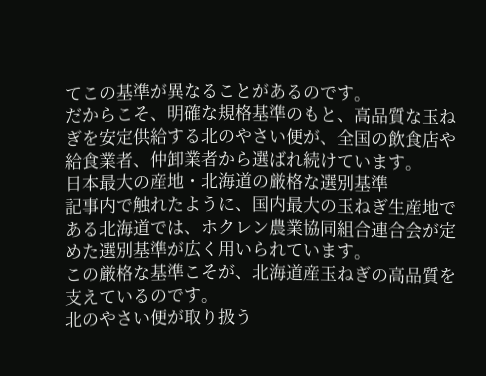てこの基準が異なることがあるのです。
だからこそ、明確な規格基準のもと、高品質な玉ねぎを安定供給する北のやさい便が、全国の飲食店や給食業者、仲卸業者から選ばれ続けています。
日本最大の産地・北海道の厳格な選別基準
記事内で触れたように、国内最大の玉ねぎ生産地である北海道では、ホクレン農業協同組合連合会が定めた選別基準が広く用いられています。
この厳格な基準こそが、北海道産玉ねぎの高品質を支えているのです。
北のやさい便が取り扱う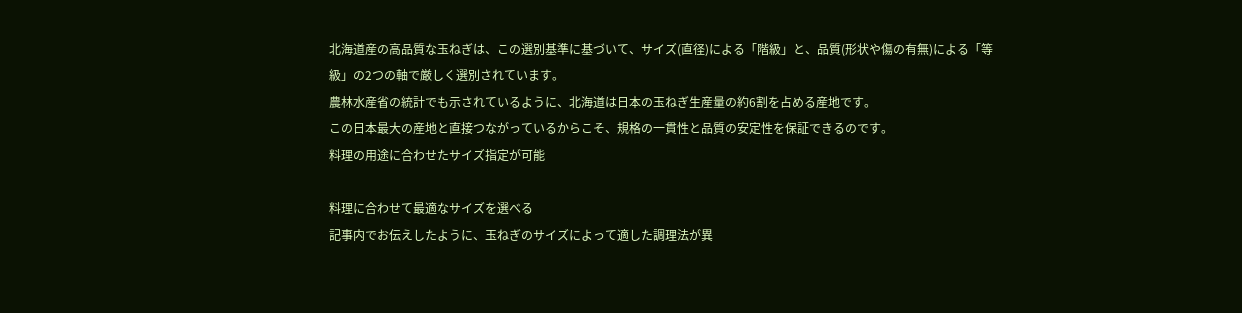北海道産の高品質な玉ねぎは、この選別基準に基づいて、サイズ(直径)による「階級」と、品質(形状や傷の有無)による「等級」の2つの軸で厳しく選別されています。
農林水産省の統計でも示されているように、北海道は日本の玉ねぎ生産量の約6割を占める産地です。
この日本最大の産地と直接つながっているからこそ、規格の一貫性と品質の安定性を保証できるのです。
料理の用途に合わせたサイズ指定が可能

料理に合わせて最適なサイズを選べる
記事内でお伝えしたように、玉ねぎのサイズによって適した調理法が異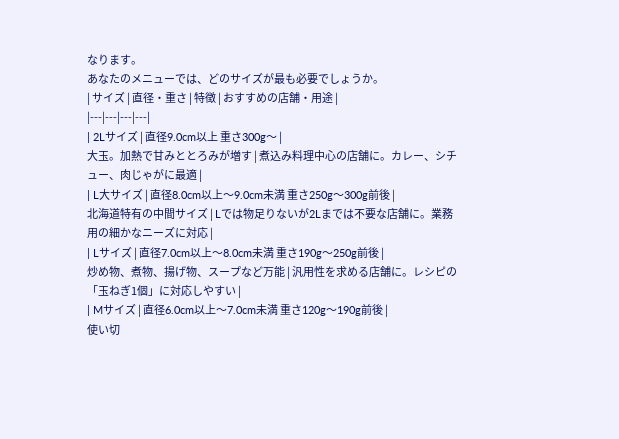なります。
あなたのメニューでは、どのサイズが最も必要でしょうか。
| サイズ | 直径・重さ | 特徴 | おすすめの店舗・用途 |
|---|---|---|---|
| 2Lサイズ | 直径9.0cm以上 重さ300g〜 |
大玉。加熱で甘みととろみが増す | 煮込み料理中心の店舗に。カレー、シチュー、肉じゃがに最適 |
| L大サイズ | 直径8.0cm以上〜9.0cm未満 重さ250g〜300g前後 |
北海道特有の中間サイズ | Lでは物足りないが2Lまでは不要な店舗に。業務用の細かなニーズに対応 |
| Lサイズ | 直径7.0cm以上〜8.0cm未満 重さ190g〜250g前後 |
炒め物、煮物、揚げ物、スープなど万能 | 汎用性を求める店舗に。レシピの「玉ねぎ1個」に対応しやすい |
| Mサイズ | 直径6.0cm以上〜7.0cm未満 重さ120g〜190g前後 |
使い切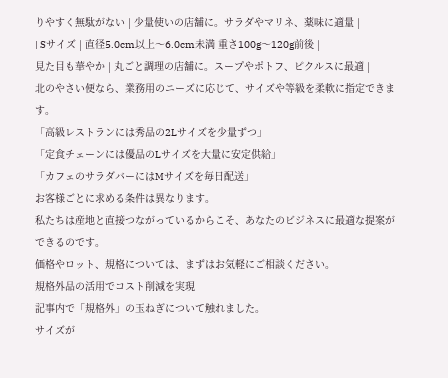りやすく無駄がない | 少量使いの店舗に。サラダやマリネ、薬味に適量 |
| Sサイズ | 直径5.0cm以上〜6.0cm未満 重さ100g〜120g前後 |
見た目も華やか | 丸ごと調理の店舗に。スープやポトフ、ピクルスに最適 |
北のやさい便なら、業務用のニーズに応じて、サイズや等級を柔軟に指定できます。
「高級レストランには秀品の2Lサイズを少量ずつ」
「定食チェーンには優品のLサイズを大量に安定供給」
「カフェのサラダバーにはMサイズを毎日配送」
お客様ごとに求める条件は異なります。
私たちは産地と直接つながっているからこそ、あなたのビジネスに最適な提案ができるのです。
価格やロット、規格については、まずはお気軽にご相談ください。
規格外品の活用でコスト削減を実現
記事内で「規格外」の玉ねぎについて触れました。
サイズが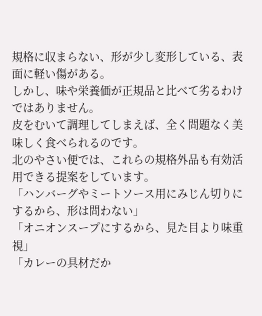規格に収まらない、形が少し変形している、表面に軽い傷がある。
しかし、味や栄養価が正規品と比べて劣るわけではありません。
皮をむいて調理してしまえば、全く問題なく美味しく食べられるのです。
北のやさい便では、これらの規格外品も有効活用できる提案をしています。
「ハンバーグやミートソース用にみじん切りにするから、形は問わない」
「オニオンスープにするから、見た目より味重視」
「カレーの具材だか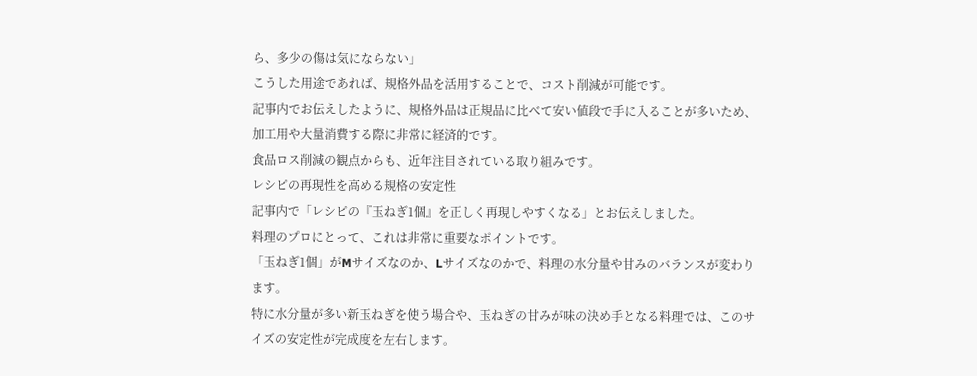ら、多少の傷は気にならない」
こうした用途であれば、規格外品を活用することで、コスト削減が可能です。
記事内でお伝えしたように、規格外品は正規品に比べて安い値段で手に入ることが多いため、加工用や大量消費する際に非常に経済的です。
食品ロス削減の観点からも、近年注目されている取り組みです。
レシピの再現性を高める規格の安定性
記事内で「レシピの『玉ねぎ1個』を正しく再現しやすくなる」とお伝えしました。
料理のプロにとって、これは非常に重要なポイントです。
「玉ねぎ1個」がMサイズなのか、Lサイズなのかで、料理の水分量や甘みのバランスが変わります。
特に水分量が多い新玉ねぎを使う場合や、玉ねぎの甘みが味の決め手となる料理では、このサイズの安定性が完成度を左右します。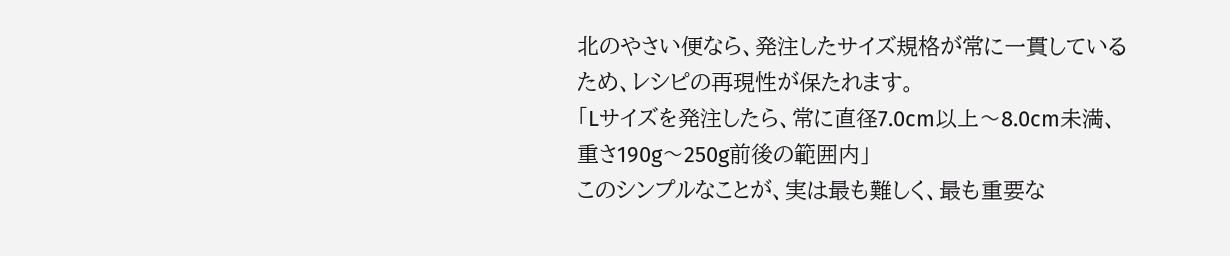北のやさい便なら、発注したサイズ規格が常に一貫しているため、レシピの再現性が保たれます。
「Lサイズを発注したら、常に直径7.0cm以上〜8.0cm未満、重さ190g〜250g前後の範囲内」
このシンプルなことが、実は最も難しく、最も重要な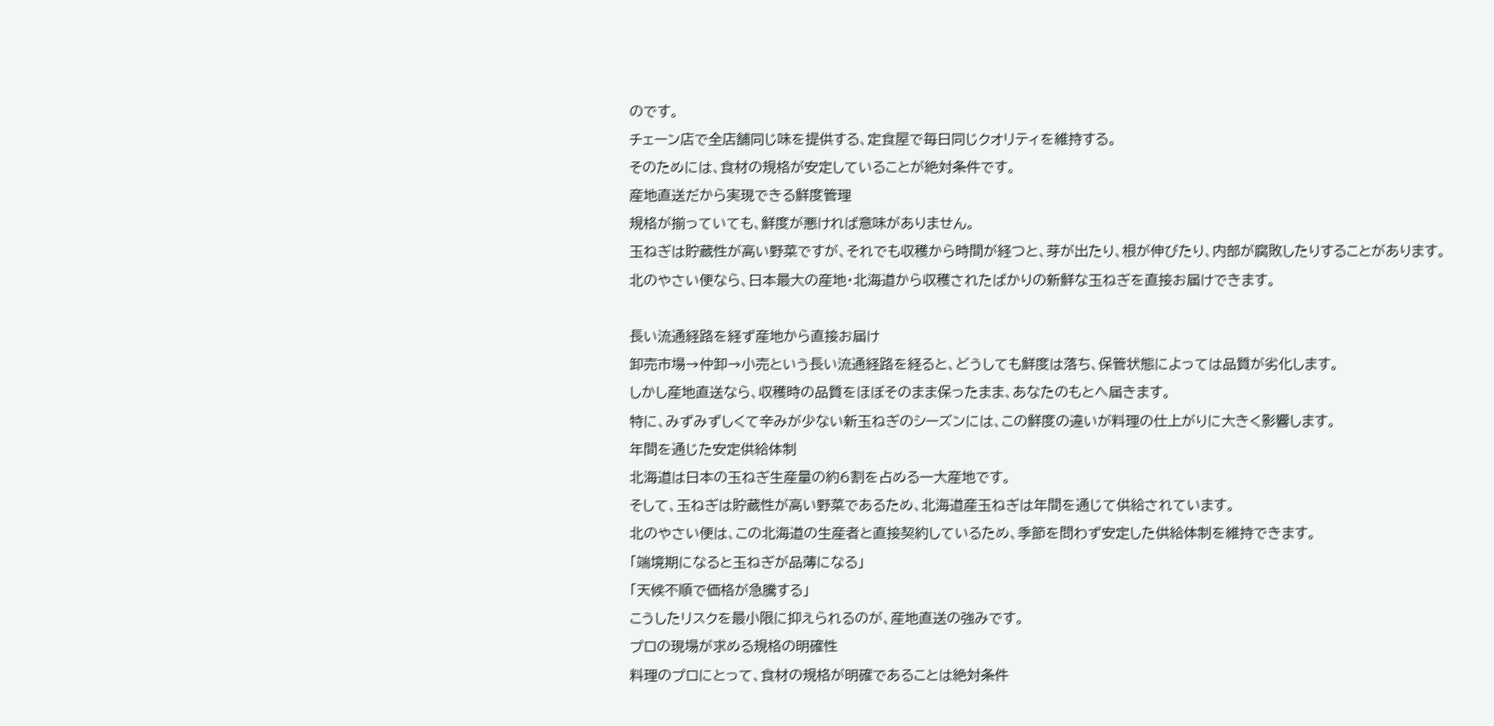のです。
チェーン店で全店舗同じ味を提供する、定食屋で毎日同じクオリティを維持する。
そのためには、食材の規格が安定していることが絶対条件です。
産地直送だから実現できる鮮度管理
規格が揃っていても、鮮度が悪ければ意味がありません。
玉ねぎは貯蔵性が高い野菜ですが、それでも収穫から時間が経つと、芽が出たり、根が伸びたり、内部が腐敗したりすることがあります。
北のやさい便なら、日本最大の産地・北海道から収穫されたばかりの新鮮な玉ねぎを直接お届けできます。

長い流通経路を経ず産地から直接お届け
卸売市場→仲卸→小売という長い流通経路を経ると、どうしても鮮度は落ち、保管状態によっては品質が劣化します。
しかし産地直送なら、収穫時の品質をほぼそのまま保ったまま、あなたのもとへ届きます。
特に、みずみずしくて辛みが少ない新玉ねぎのシーズンには、この鮮度の違いが料理の仕上がりに大きく影響します。
年間を通じた安定供給体制
北海道は日本の玉ねぎ生産量の約6割を占める一大産地です。
そして、玉ねぎは貯蔵性が高い野菜であるため、北海道産玉ねぎは年間を通じて供給されています。
北のやさい便は、この北海道の生産者と直接契約しているため、季節を問わず安定した供給体制を維持できます。
「端境期になると玉ねぎが品薄になる」
「天候不順で価格が急騰する」
こうしたリスクを最小限に抑えられるのが、産地直送の強みです。
プロの現場が求める規格の明確性
料理のプロにとって、食材の規格が明確であることは絶対条件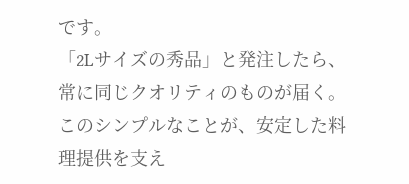です。
「2Lサイズの秀品」と発注したら、常に同じクオリティのものが届く。
このシンプルなことが、安定した料理提供を支え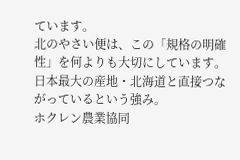ています。
北のやさい便は、この「規格の明確性」を何よりも大切にしています。
日本最大の産地・北海道と直接つながっているという強み。
ホクレン農業協同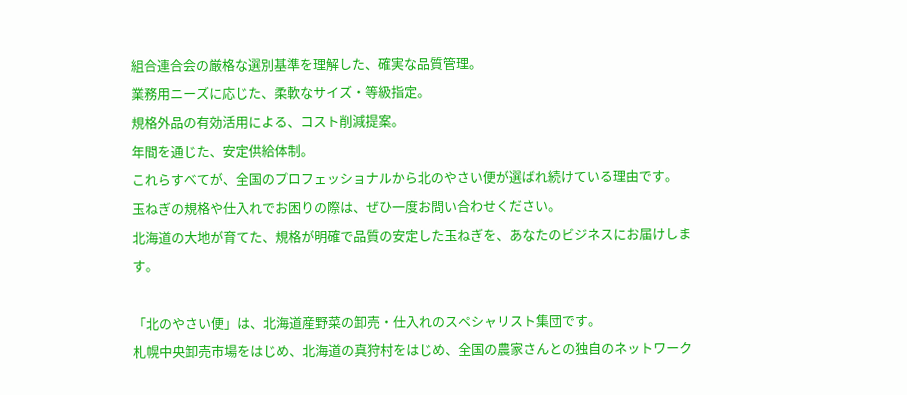組合連合会の厳格な選別基準を理解した、確実な品質管理。
業務用ニーズに応じた、柔軟なサイズ・等級指定。
規格外品の有効活用による、コスト削減提案。
年間を通じた、安定供給体制。
これらすべてが、全国のプロフェッショナルから北のやさい便が選ばれ続けている理由です。
玉ねぎの規格や仕入れでお困りの際は、ぜひ一度お問い合わせください。
北海道の大地が育てた、規格が明確で品質の安定した玉ねぎを、あなたのビジネスにお届けします。

「北のやさい便」は、北海道産野菜の卸売・仕入れのスペシャリスト集団です。
札幌中央卸売市場をはじめ、北海道の真狩村をはじめ、全国の農家さんとの独自のネットワーク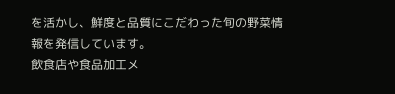を活かし、鮮度と品質にこだわった旬の野菜情報を発信しています。
飲食店や食品加工メ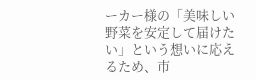ーカー様の「美味しい野菜を安定して届けたい」という想いに応えるため、市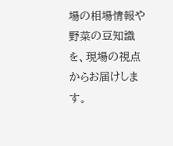場の相場情報や野菜の豆知識を、現場の視点からお届けします。